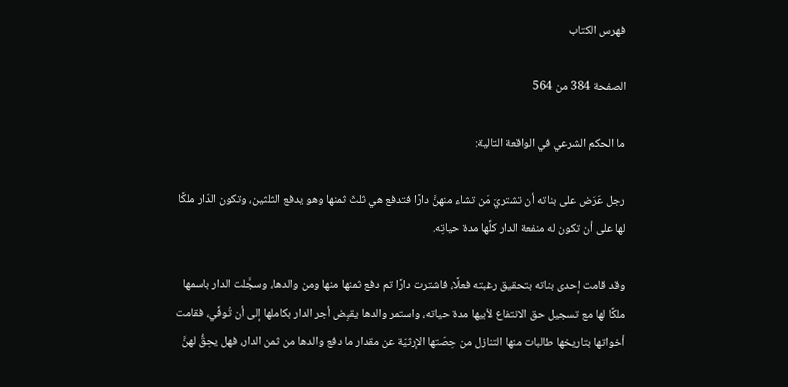فهرس الكتاب

الصفحة 384 من 564

ما الحكم الشرعي في الواقعة التالية:

رجل عَرَض على بناته أن تشتريَ مَن تشاء منهنَّ دارًا فتدفع هي ثلثَ ثمنها وهو يدفع الثلثين، وتكون الدّار ملكًا لها على أن تكون له منفعة الدار كلِّها مدة حياتِه.

وقد قامت إحدى بناته بتحقيق رغبته فعلًا، فاشترت دارًا تم دفع ثمنها منها ومن والدها، وسجَّلت الدار باسمها ملكًا لها مع تسجيل حق الانتفاع لأبيها مدة حياته، واستمر والدها يقبِض أجر الدار بكاملها إلى أن تُوفِّي، فقامت أخواتها بتاريخها طالبات منها التنازل من حِصّتها الإرثيّة عن مقدار ما دفع والدها من ثمن الدار، فهل يحِقُّ لهنَّ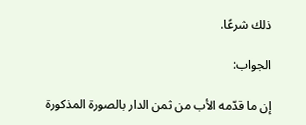ذلك شرعًا.

الجواب:

إن ما قدّمه الأب من ثمن الدار بالصورة المذكورة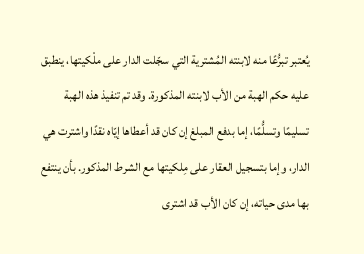يُعتبر تبرُّعًا منه لابنته المُشترية التي سجّلت الدار على ملْكيتها، ينطبق عليه حكم الهبة من الأب لابنته المذكورة. وقد تم تنفيذ هذه الهبة تسليمًا وتسلُّمًا، إما بدفع المبلغ إن كان قد أعطاها إيّاه نقدًا واشترت هي الدار، وإما بتسجيل العقار على مِلكيتها مع الشرط المذكور. بأن ينتفع بها مدى حياته، إن كان الأب قد اشترى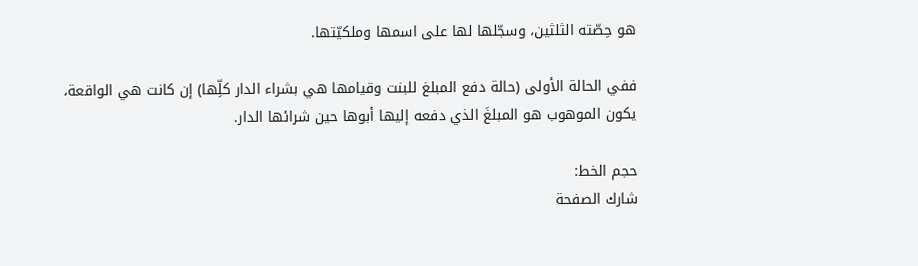هو حِصّته الثلثين، وسجّلها لها على اسمها وملكيّتها.

ففي الحالة الأولى (حالة دفع المبلغ للبنت وقيامها هي بشراء الدار كلِّها) إن كانت هي الواقعة، يكون الموهوب هو المبلغَ الذي دفعه إليها أبوها حين شرائها الدار.

حجم الخط:
شارك الصفحة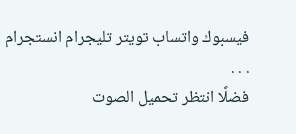فيسبوك واتساب تويتر تليجرام انستجرام
. . .
فضلًا انتظر تحميل الصوت